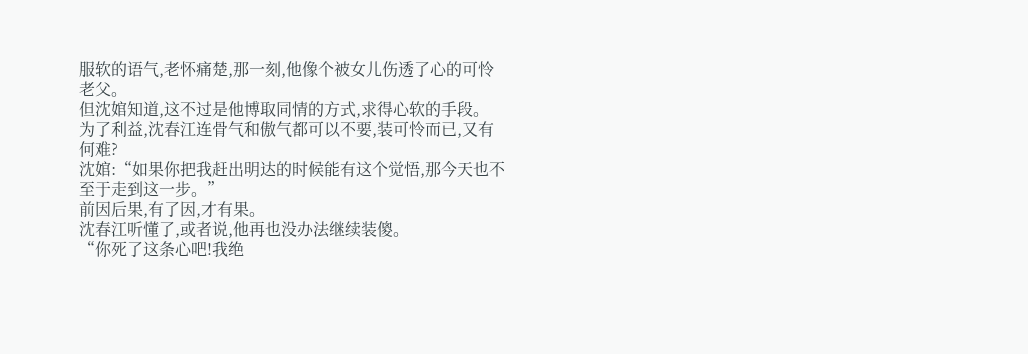服软的语气,老怀痛楚,那一刻,他像个被女儿伤透了心的可怜老父。
但沈婠知道,这不过是他博取同情的方式,求得心软的手段。
为了利益,沈春江连骨气和傲气都可以不要,装可怜而已,又有何难?
沈婠:“如果你把我赶出明达的时候能有这个觉悟,那今天也不至于走到这一步。”
前因后果,有了因,才有果。
沈春江听懂了,或者说,他再也没办法继续装傻。
“你死了这条心吧!我绝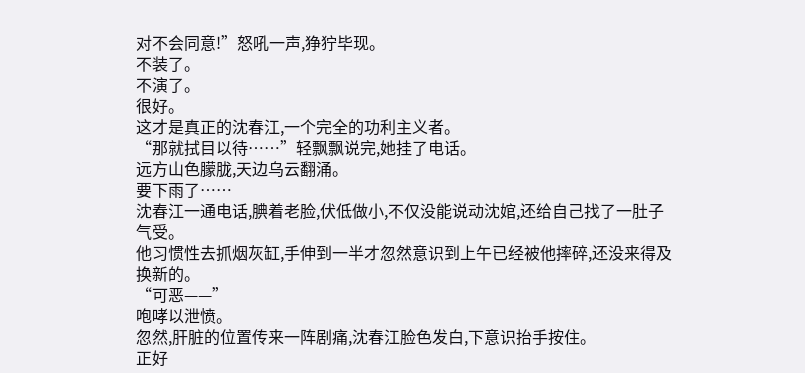对不会同意!”怒吼一声,狰狞毕现。
不装了。
不演了。
很好。
这才是真正的沈春江,一个完全的功利主义者。
“那就拭目以待……”轻飘飘说完,她挂了电话。
远方山色朦胧,天边乌云翻涌。
要下雨了……
沈春江一通电话,腆着老脸,伏低做小,不仅没能说动沈婠,还给自己找了一肚子气受。
他习惯性去抓烟灰缸,手伸到一半才忽然意识到上午已经被他摔碎,还没来得及换新的。
“可恶——”
咆哮以泄愤。
忽然,肝脏的位置传来一阵剧痛,沈春江脸色发白,下意识抬手按住。
正好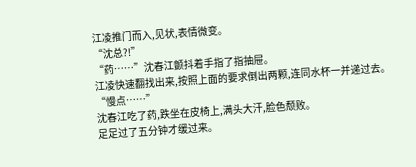江凌推门而入,见状,表情微变。
“沈总?!”
“药……”沈春江颤抖着手指了指抽屉。
江凌快速翻找出来,按照上面的要求倒出两颗,连同水杯一并递过去。
“慢点……”
沈春江吃了药,跌坐在皮椅上,满头大汗,脸色颓败。
足足过了五分钟才缓过来。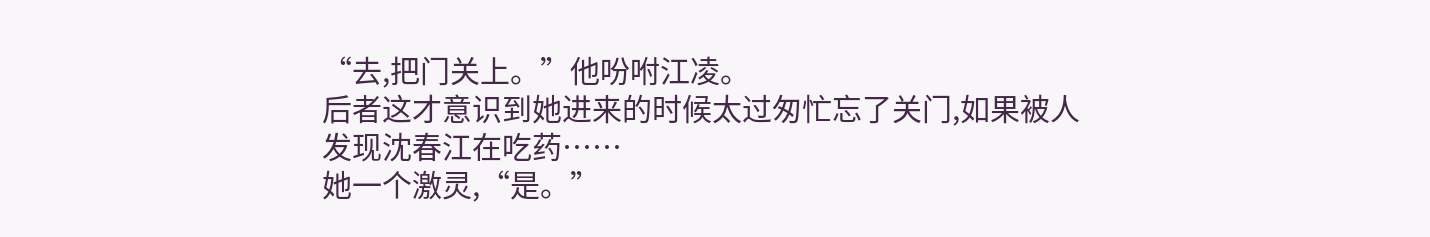“去,把门关上。”他吩咐江凌。
后者这才意识到她进来的时候太过匆忙忘了关门,如果被人发现沈春江在吃药……
她一个激灵,“是。”